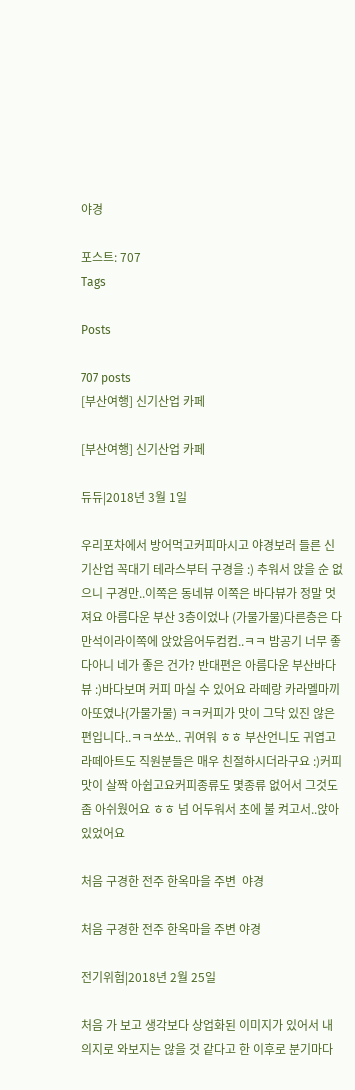야경

포스트: 707
Tags

Posts

707 posts
[부산여행] 신기산업 카페

[부산여행] 신기산업 카페

듀듀|2018년 3월 1일

우리포차에서 방어먹고커피마시고 야경보러 들른 신기산업 꼭대기 테라스부터 구경을 :) 추워서 앉을 순 없으니 구경만..이쪽은 동네뷰 이쪽은 바다뷰가 정말 멋져요 아름다운 부산 3층이었나 (가물가물)다른층은 다 만석이라이쪽에 앉았음어두컴컴..ㅋㅋ 밤공기 너무 좋다아니 네가 좋은 건가? 반대편은 아름다운 부산바다 뷰 :)바다보며 커피 마실 수 있어요 라떼랑 카라멜마끼아또였나(가물가물) ㅋㅋ커피가 맛이 그닥 있진 않은편입니다..ㅋㅋ쏘쏘.. 귀여워 ㅎㅎ 부산언니도 귀엽고 라떼아트도 직원분들은 매우 친절하시더라구요 :)커피맛이 살짝 아쉽고요커피종류도 몇종류 없어서 그것도 좀 아쉬웠어요 ㅎㅎ 넘 어두워서 초에 불 켜고서..앉아있었어요

처음 구경한 전주 한옥마을 주변  야경

처음 구경한 전주 한옥마을 주변 야경

전기위험|2018년 2월 25일

처음 가 보고 생각보다 상업화된 이미지가 있어서 내 의지로 와보지는 않을 것 같다고 한 이후로 분기마다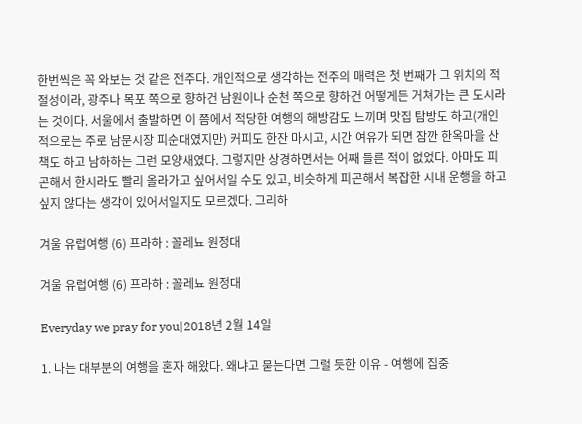한번씩은 꼭 와보는 것 같은 전주다. 개인적으로 생각하는 전주의 매력은 첫 번째가 그 위치의 적절성이라, 광주나 목포 쪽으로 향하건 남원이나 순천 쪽으로 향하건 어떻게든 거쳐가는 큰 도시라는 것이다. 서울에서 출발하면 이 쯤에서 적당한 여행의 해방감도 느끼며 맛집 탐방도 하고(개인적으로는 주로 남문시장 피순대였지만) 커피도 한잔 마시고, 시간 여유가 되면 잠깐 한옥마을 산책도 하고 남하하는 그런 모양새였다. 그렇지만 상경하면서는 어째 들른 적이 없었다. 아마도 피곤해서 한시라도 빨리 올라가고 싶어서일 수도 있고, 비슷하게 피곤해서 복잡한 시내 운행을 하고 싶지 않다는 생각이 있어서일지도 모르겠다. 그리하

겨울 유럽여행 (6) 프라하 : 꼴레뇨 원정대

겨울 유럽여행 (6) 프라하 : 꼴레뇨 원정대

Everyday we pray for you|2018년 2월 14일

1. 나는 대부분의 여행을 혼자 해왔다. 왜냐고 묻는다면 그럴 듯한 이유 - 여행에 집중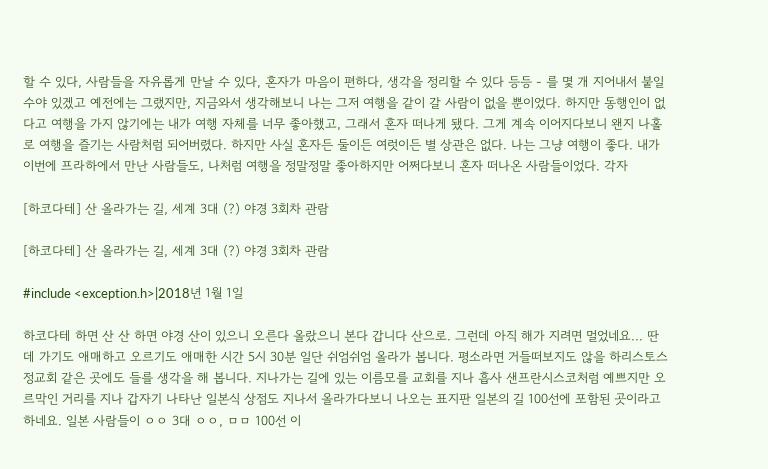할 수 있다, 사람들을 자유롭게 만날 수 있다, 혼자가 마음이 편하다, 생각을 정리할 수 있다 등등 - 를 몇 개 지어내서 붙일 수야 있겠고 예전에는 그랬지만, 지금와서 생각해보니 나는 그저 여행을 같이 갈 사람이 없을 뿐이었다. 하지만 동행인이 없다고 여행을 가지 않기에는 내가 여행 자체를 너무 좋아했고, 그래서 혼자 떠나게 됐다. 그게 계속 이어지다보니 왠지 나홀로 여행을 즐기는 사람처럼 되어버렸다. 하지만 사실 혼자든 둘이든 여럿이든 별 상관은 없다. 나는 그냥 여행이 좋다. 내가 이번에 프라하에서 만난 사람들도, 나처럼 여행을 정말정말 좋아하지만 어쩌다보니 혼자 떠나온 사람들이었다. 각자

[하코다테] 산 올라가는 길, 세계 3대 (?) 야경 3회차 관람

[하코다테] 산 올라가는 길, 세계 3대 (?) 야경 3회차 관람

#include <exception.h>|2018년 1월 1일

하코다테 하면 산 산 하면 야경 산이 있으니 오른다 올랐으니 본다 갑니다 산으로. 그런데 아직 해가 지려면 멀었네요... 딴 데 가기도 애매하고 오르기도 애매한 시간 5시 30분 일단 쉬엄쉬엄 올라가 봅니다. 평소라면 거들떠보지도 않을 하리스토스 정교회 같은 곳에도 들를 생각을 해 봅니다. 지나가는 길에 있는 이름모를 교회를 지나 흡사 샌프란시스코처럼 예쁘지만 오르막인 거리를 지나 갑자기 나타난 일본식 상점도 지나서 올라가다보니 나오는 표지판 일본의 길 100선에 포함된 곳이라고 하네요. 일본 사람들이 ㅇㅇ 3대 ㅇㅇ, ㅁㅁ 100선 이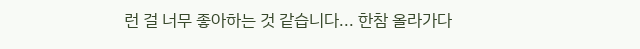런 걸 너무 좋아하는 것 같습니다... 한참 올라가다